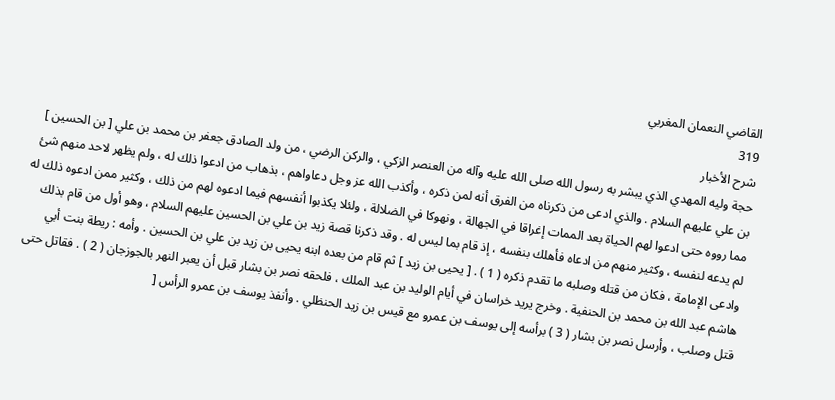القاضي النعمان المغربي
319
شرح الأخبار
حجة وليه المهدي الذي يبشر به رسول الله صلى الله عليه وآله من العنصر الزكي ، والركن الرضي ، من ولد الصادق جعفر بن محمد بن علي [ بن الحسين ] بن علي عليهم السلام . والذي ادعى من ذكرناه من الفرق أنه لمن ذكره ، وأكذب الله عز وجل دعاواهم ، بذهاب من ادعوا ذلك له ، ولم يظهر لاحد منهم شئ مما رووه حتى ادعوا لهم الحياة بعد الممات إغراقا في الجهالة ، ونهوكا في الضلالة ، ولئلا يكذبوا أنفسهم فيما ادعوه لهم من ذلك ، وكثير ممن ادعوه ذلك له لم يدعه لنفسه ، وكثير منهم من ادعاه فأهلك بنفسه ، إذ قام بما ليس له . وقد ذكرنا قصة زيد بن علي بن الحسين عليهم السلام ، وهو أول من قام بذلك وادعى الإمامة ، فكان من قتله وصلبه ما تقدم ذكره ( 1 ) . [ يحيى بن زيد ] ثم قام من بعده ابنه يحيى بن زيد بن علي بن الحسين . وأمه : ريطة بنت أبي هاشم عبد الله بن محمد بن الحنفية . وخرج يريد خراسان في أيام الوليد بن عبد الملك ، فلحقه نصر بن بشار قبل أن يعبر النهر بالجوزجان ( 2 ) . فقاتل حتى قتل وصلب ، وأرسل نصر بن بشار ( 3 ) برأسه إلى يوسف بن عمرو مع قيس بن زيد الحنظلي . وأنفذ يوسف بن عمرو الرأس [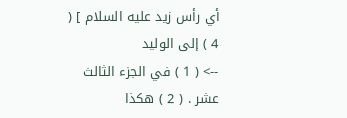أي رأس زيد عليه السلام ] ( 4 ) إلى الوليد
--> ( 1 ) في الجزء الثالث عشر . ( 2 ) هكذا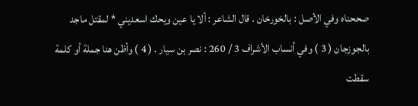صححناه وفي الأصل : بالخورخان . قال الشاعر : ألا يا عين ويحك اسعديني * لمقتل ماجد بالجوزجان ( 3 ) وفي أنساب الأشراف 3 / 260 : نصر بن سيار . ( 4 ) وأظن هنا جملة أو كلمة سقطت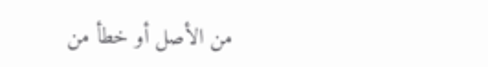من الأصل أو خطأ من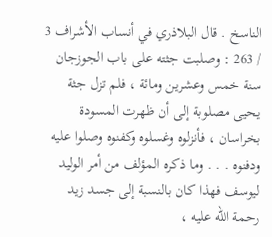الناسخ . قال البلاذري في أنساب الأشراف 3 / 263 : وصلبت جثته على باب الجوزجان سنة خمس وعشرين ومائة ، فلم تزل جثة يحيى مصلوبة إلى أن ظهرت المسودة بخراسان ، فأنزلوه وغسلوه وكفنوه وصلوا عليه ودفنوه . . . وما ذكره المؤلف من أمر الوليد ليوسف فهذا كان بالنسبة إلى جسد زيد رحمة الله عليه ،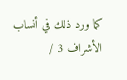كما ورد ذلك في أنساب الأشراف 3 /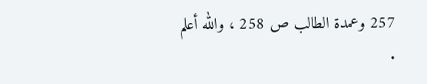257 وعمدة الطالب ص 258 ، والله أعلم .